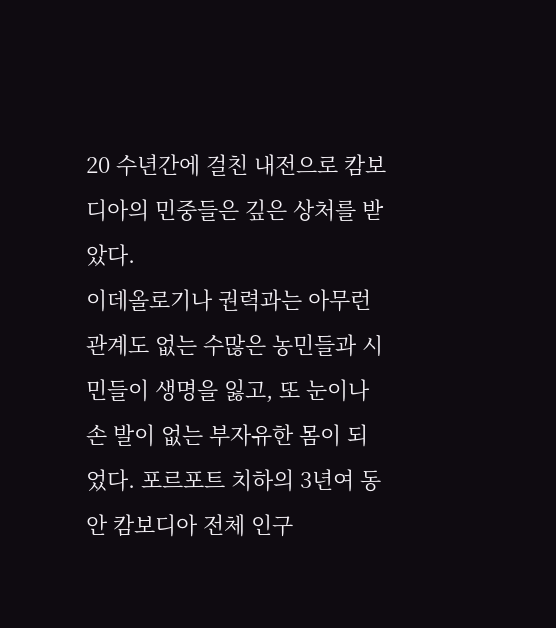20 수년간에 걸친 내전으로 캄보디아의 민중들은 깊은 상처를 받았다.
이데올로기나 권력과는 아무런 관계도 없는 수많은 농민들과 시민들이 생명을 잃고, 또 눈이나 손 발이 없는 부자유한 몸이 되었다. 포르포트 치하의 3년여 동안 캄보디아 전체 인구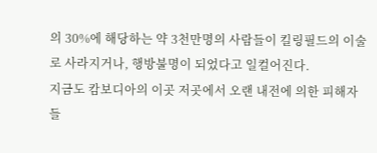의 30%에 해당하는 약 3천만명의 사람들이 킬링필드의 이술로 사라지거나, 행방불명이 되었다고 일컬어진다.
지금도 캄보디아의 이곳 저곳에서 오랜 내전에 의한 피해자들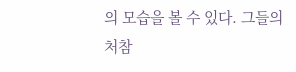의 모습을 볼 수 있다. 그들의 처참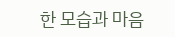한 모습과 마음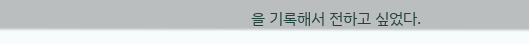을 기록해서 전하고 싶었다.